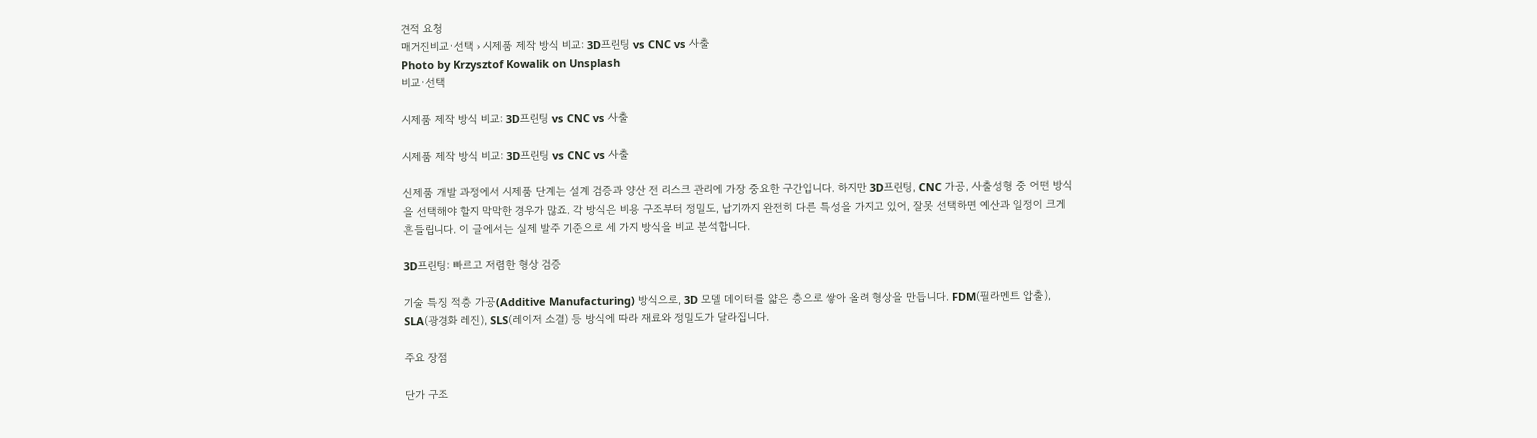견적 요청
매거진비교·선택 › 시제품 제작 방식 비교: 3D프린팅 vs CNC vs 사출
Photo by Krzysztof Kowalik on Unsplash
비교·선택

시제품 제작 방식 비교: 3D프린팅 vs CNC vs 사출

시제품 제작 방식 비교: 3D프린팅 vs CNC vs 사출

신제품 개발 과정에서 시제품 단계는 설계 검증과 양산 전 리스크 관리에 가장 중요한 구간입니다. 하지만 3D프린팅, CNC 가공, 사출성형 중 어떤 방식을 선택해야 할지 막막한 경우가 많죠. 각 방식은 비용 구조부터 정밀도, 납기까지 완전히 다른 특성을 가지고 있어, 잘못 선택하면 예산과 일정이 크게 흔들립니다. 이 글에서는 실제 발주 기준으로 세 가지 방식을 비교 분석합니다.

3D프린팅: 빠르고 저렴한 형상 검증

기술 특징 적층 가공(Additive Manufacturing) 방식으로, 3D 모델 데이터를 얇은 층으로 쌓아 올려 형상을 만듭니다. FDM(필라멘트 압출), SLA(광경화 레진), SLS(레이저 소결) 등 방식에 따라 재료와 정밀도가 달라집니다.

주요 장점

단가 구조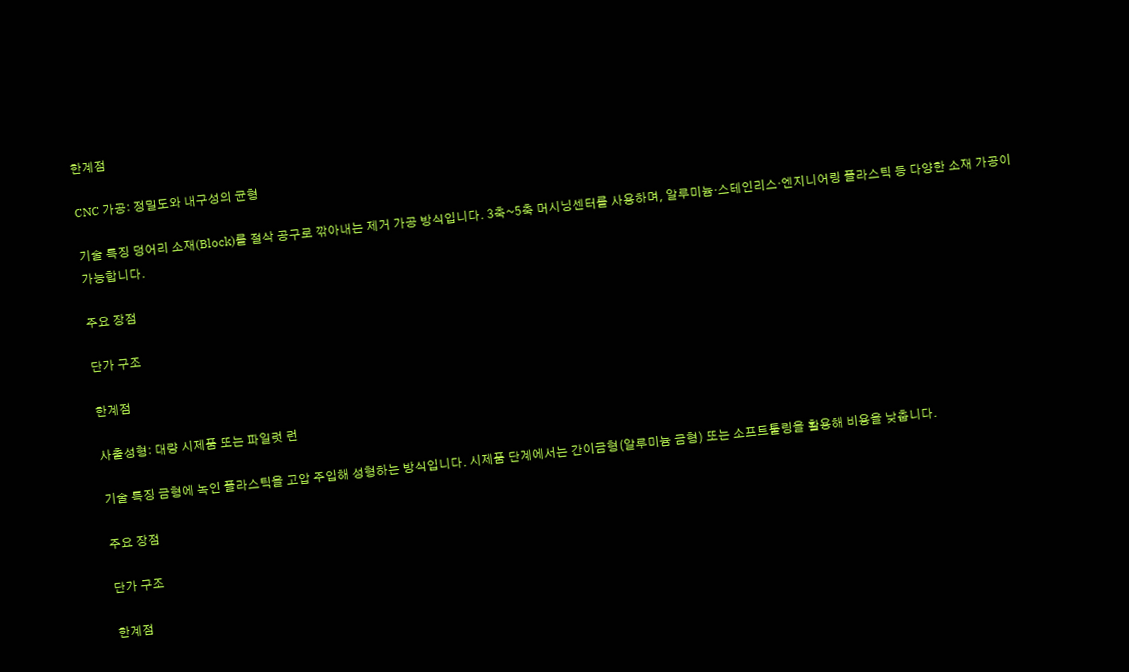한계점

CNC 가공: 정밀도와 내구성의 균형

기술 특징 덩어리 소재(Block)를 절삭 공구로 깎아내는 제거 가공 방식입니다. 3축~5축 머시닝센터를 사용하며, 알루미늄·스테인리스·엔지니어링 플라스틱 등 다양한 소재 가공이 가능합니다.

주요 장점

단가 구조

한계점

사출성형: 대량 시제품 또는 파일럿 런

기술 특징 금형에 녹인 플라스틱을 고압 주입해 성형하는 방식입니다. 시제품 단계에서는 간이금형(알루미늄 금형) 또는 소프트툴링을 활용해 비용을 낮춥니다.

주요 장점

단가 구조

한계점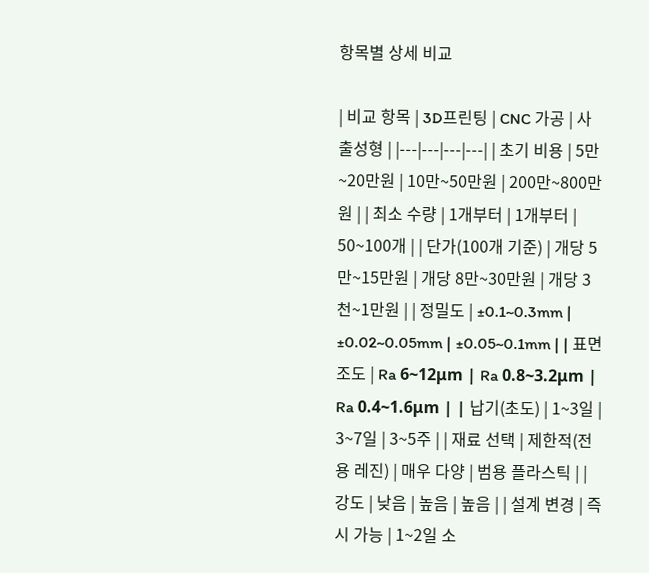항목별 상세 비교

| 비교 항목 | 3D프린팅 | CNC 가공 | 사출성형 | |---|---|---|---| | 초기 비용 | 5만~20만원 | 10만~50만원 | 200만~800만원 | | 최소 수량 | 1개부터 | 1개부터 | 50~100개 | | 단가(100개 기준) | 개당 5만~15만원 | 개당 8만~30만원 | 개당 3천~1만원 | | 정밀도 | ±0.1~0.3mm | ±0.02~0.05mm | ±0.05~0.1mm | | 표면 조도 | Ra 6~12μm | Ra 0.8~3.2μm | Ra 0.4~1.6μm | | 납기(초도) | 1~3일 | 3~7일 | 3~5주 | | 재료 선택 | 제한적(전용 레진) | 매우 다양 | 범용 플라스틱 | | 강도 | 낮음 | 높음 | 높음 | | 설계 변경 | 즉시 가능 | 1~2일 소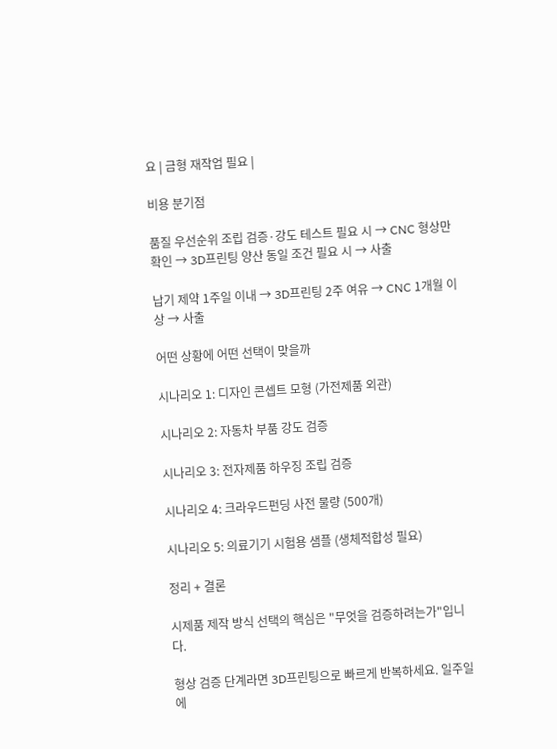요 | 금형 재작업 필요 |

비용 분기점

품질 우선순위 조립 검증·강도 테스트 필요 시 → CNC 형상만 확인 → 3D프린팅 양산 동일 조건 필요 시 → 사출

납기 제약 1주일 이내 → 3D프린팅 2주 여유 → CNC 1개월 이상 → 사출

어떤 상황에 어떤 선택이 맞을까

시나리오 1: 디자인 콘셉트 모형 (가전제품 외관)

시나리오 2: 자동차 부품 강도 검증

시나리오 3: 전자제품 하우징 조립 검증

시나리오 4: 크라우드펀딩 사전 물량 (500개)

시나리오 5: 의료기기 시험용 샘플 (생체적합성 필요)

정리 + 결론

시제품 제작 방식 선택의 핵심은 "무엇을 검증하려는가"입니다.

형상 검증 단계라면 3D프린팅으로 빠르게 반복하세요. 일주일에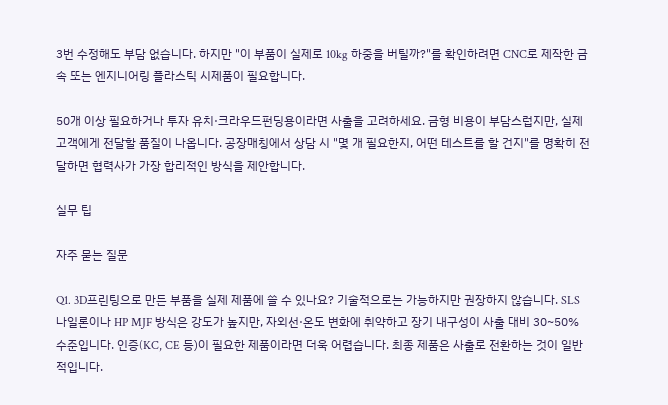3번 수정해도 부담 없습니다. 하지만 "이 부품이 실제로 10kg 하중을 버틸까?"를 확인하려면 CNC로 제작한 금속 또는 엔지니어링 플라스틱 시제품이 필요합니다.

50개 이상 필요하거나 투자 유치·크라우드펀딩용이라면 사출을 고려하세요. 금형 비용이 부담스럽지만, 실제 고객에게 전달할 품질이 나옵니다. 공장매칭에서 상담 시 "몇 개 필요한지, 어떤 테스트를 할 건지"를 명확히 전달하면 협력사가 가장 합리적인 방식을 제안합니다.

실무 팁

자주 묻는 질문

Q1. 3D프린팅으로 만든 부품을 실제 제품에 쓸 수 있나요? 기술적으로는 가능하지만 권장하지 않습니다. SLS 나일론이나 HP MJF 방식은 강도가 높지만, 자외선·온도 변화에 취약하고 장기 내구성이 사출 대비 30~50% 수준입니다. 인증(KC, CE 등)이 필요한 제품이라면 더욱 어렵습니다. 최종 제품은 사출로 전환하는 것이 일반적입니다.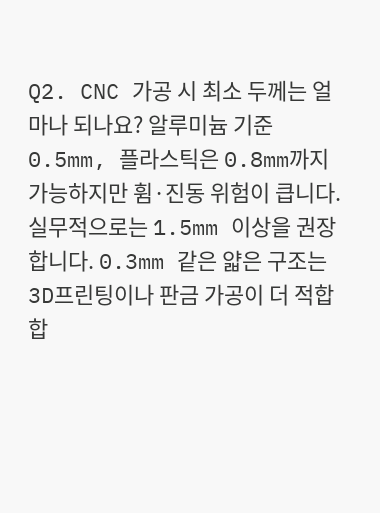Q2. CNC 가공 시 최소 두께는 얼마나 되나요? 알루미늄 기준 0.5mm, 플라스틱은 0.8mm까지 가능하지만 휨·진동 위험이 큽니다. 실무적으로는 1.5mm 이상을 권장합니다. 0.3mm 같은 얇은 구조는 3D프린팅이나 판금 가공이 더 적합합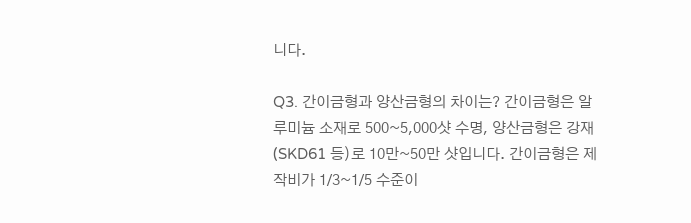니다.

Q3. 간이금형과 양산금형의 차이는? 간이금형은 알루미늄 소재로 500~5,000샷 수명, 양산금형은 강재(SKD61 등)로 10만~50만 샷입니다. 간이금형은 제작비가 1/3~1/5 수준이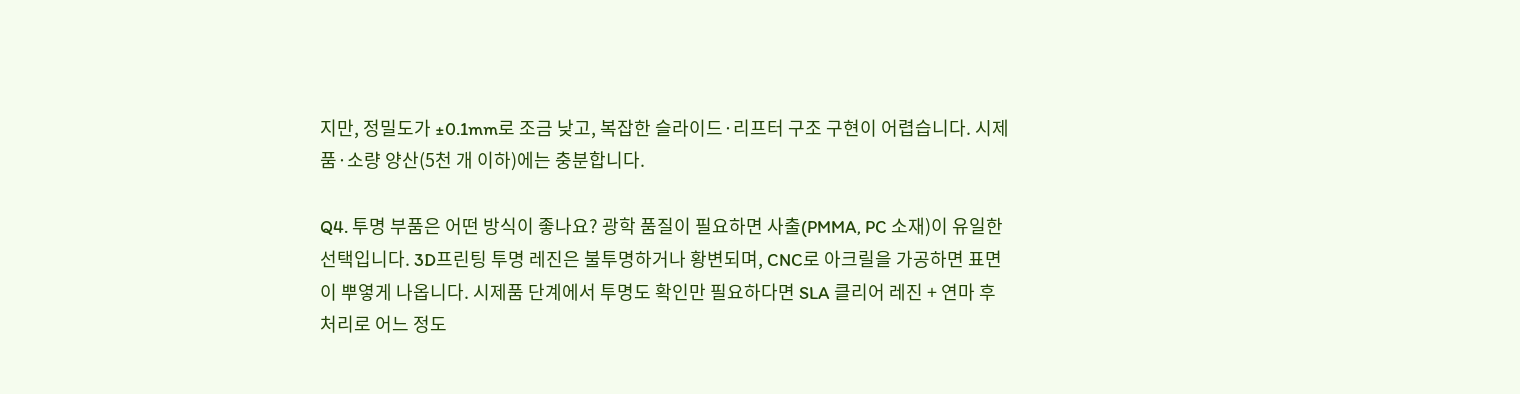지만, 정밀도가 ±0.1mm로 조금 낮고, 복잡한 슬라이드·리프터 구조 구현이 어렵습니다. 시제품·소량 양산(5천 개 이하)에는 충분합니다.

Q4. 투명 부품은 어떤 방식이 좋나요? 광학 품질이 필요하면 사출(PMMA, PC 소재)이 유일한 선택입니다. 3D프린팅 투명 레진은 불투명하거나 황변되며, CNC로 아크릴을 가공하면 표면이 뿌옇게 나옵니다. 시제품 단계에서 투명도 확인만 필요하다면 SLA 클리어 레진 + 연마 후처리로 어느 정도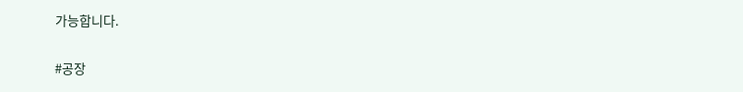가능합니다.

#공장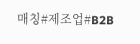매칭#제조업#B2B